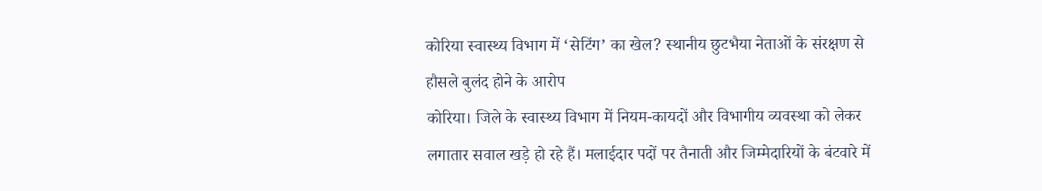कोरिया स्वास्थ्य विभाग में ‘सेटिंग’ का खेल? स्थानीय छुटभैया नेताओं के संरक्षण से हौसले बुलंद होने के आरोप
कोरिया। जिले के स्वास्थ्य विभाग में नियम-कायदों और विभागीय व्यवस्था को लेकर लगातार सवाल खड़े हो रहे हैं। मलाईदार पदों पर तैनाती और जिम्मेदारियों के बंटवारे में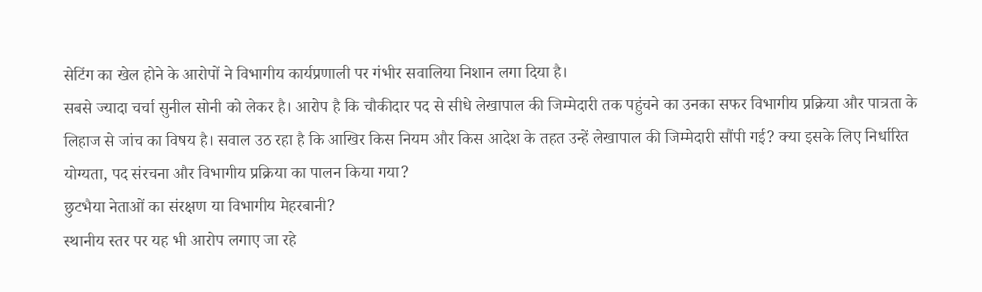सेटिंग का खेल होने के आरोपों ने विभागीय कार्यप्रणाली पर गंभीर सवालिया निशान लगा दिया है।
सबसे ज्यादा चर्चा सुनील सोनी को लेकर है। आरोप है कि चौकीदार पद से सीधे लेखापाल की जिम्मेदारी तक पहुंचने का उनका सफर विभागीय प्रक्रिया और पात्रता के लिहाज से जांच का विषय है। सवाल उठ रहा है कि आखिर किस नियम और किस आदेश के तहत उन्हें लेखापाल की जिम्मेदारी सौंपी गई? क्या इसके लिए निर्धारित योग्यता, पद संरचना और विभागीय प्रक्रिया का पालन किया गया?
छुटभैया नेताओं का संरक्षण या विभागीय मेहरबानी?
स्थानीय स्तर पर यह भी आरोप लगाए जा रहे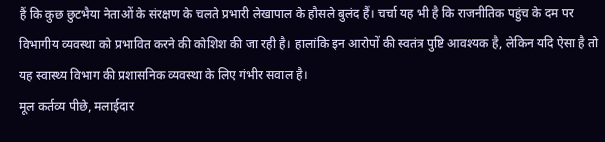हैं कि कुछ छुटभैया नेताओं के संरक्षण के चलते प्रभारी लेखापाल के हौसले बुलंद हैं। चर्चा यह भी है कि राजनीतिक पहुंच के दम पर विभागीय व्यवस्था को प्रभावित करने की कोशिश की जा रही है। हालांकि इन आरोपों की स्वतंत्र पुष्टि आवश्यक है, लेकिन यदि ऐसा है तो यह स्वास्थ्य विभाग की प्रशासनिक व्यवस्था के लिए गंभीर सवाल है।
मूल कर्तव्य पीछे, मलाईदार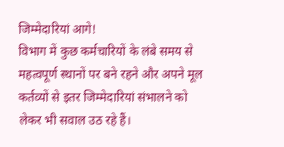जिम्मेदारियां आगे!
विभाग में कुछ कर्मचारियों के लंबे समय से महत्वपूर्ण स्थानों पर बने रहने और अपने मूल कर्तव्यों से इतर जिम्मेदारियां संभालने को लेकर भी सवाल उठ रहे हैं।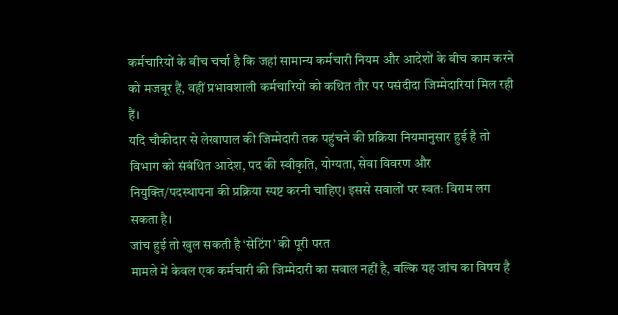कर्मचारियों के बीच चर्चा है कि जहां सामान्य कर्मचारी नियम और आदेशों के बीच काम करने को मजबूर हैं, वहीं प्रभावशाली कर्मचारियों को कथित तौर पर पसंदीदा जिम्मेदारियां मिल रही हैं।
यदि चौकीदार से लेखापाल की जिम्मेदारी तक पहुंचने की प्रक्रिया नियमानुसार हुई है तो विभाग को संबंधित आदेश, पद की स्वीकृति, योग्यता, सेवा विवरण और नियुक्ति/पदस्थापना की प्रक्रिया स्पष्ट करनी चाहिए। इससे सवालों पर स्वतः विराम लग सकता है।
जांच हुई तो खुल सकती है ‘सेटिंग’ की पूरी परत
मामले में केवल एक कर्मचारी की जिम्मेदारी का सवाल नहीं है, बल्कि यह जांच का विषय है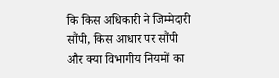कि किस अधिकारी ने जिम्मेदारी सौंपी, किस आधार पर सौंपी और क्या विभागीय नियमों का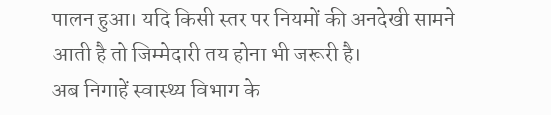पालन हुआ। यदि किसी स्तर पर नियमों की अनदेखी सामने आती है तो जिम्मेदारी तय होना भी जरूरी है।
अब निगाहें स्वास्थ्य विभाग के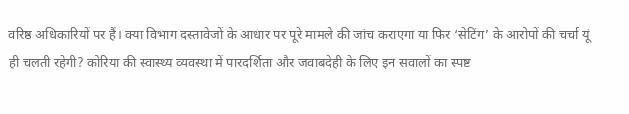वरिष्ठ अधिकारियों पर हैं। क्या विभाग दस्तावेजों के आधार पर पूरे मामले की जांच कराएगा या फिर ‘सेटिंग’ के आरोपों की चर्चा यूं ही चलती रहेगी? कोरिया की स्वास्थ्य व्यवस्था में पारदर्शिता और जवाबदेही के लिए इन सवालों का स्पष्ट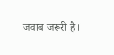जवाब जरूरी है।